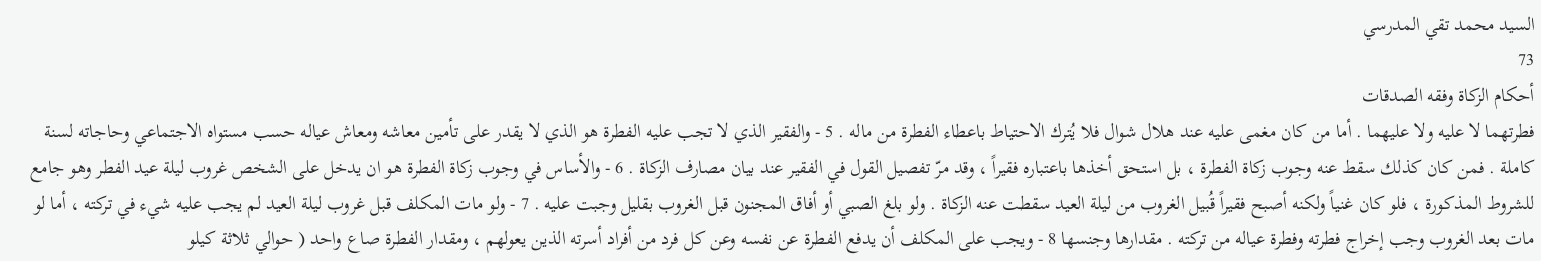السيد محمد تقي المدرسي
73
أحكام الزكاة وفقه الصدقات
فطرتهما لا عليه ولا عليهما . أما من كان مغمى عليه عند هلال شوال فلا يُترك الاحتياط باعطاء الفطرة من ماله . 5 - والفقير الذي لا تجب عليه الفطرة هو الذي لا يقدر على تأمين معاشه ومعاش عياله حسب مستواه الاجتماعي وحاجاته لسنة كاملة . فمن كان كذلك سقط عنه وجوب زكاة الفطرة ، بل استحق أخذها باعتباره فقيراً ، وقد مرّ تفصيل القول في الفقير عند بيان مصارف الزكاة . 6 - والأساس في وجوب زكاة الفطرة هو ان يدخل على الشخص غروب ليلة عيد الفطر وهو جامع للشروط المذكورة ، فلو كان غنياً ولكنه أصبح فقيراً قُبيل الغروب من ليلة العيد سقطت عنه الزكاة . ولو بلغ الصبي أو أفاق المجنون قبل الغروب بقليل وجبت عليه . 7 - ولو مات المكلف قبل غروب ليلة العيد لم يجب عليه شيء في تركته ، أما لو مات بعد الغروب وجب إخراج فطرته وفطرة عياله من تركته . مقدارها وجنسها 8 - ويجب على المكلف أن يدفع الفطرة عن نفسه وعن كل فرد من أفراد أسرته الذين يعولهم ، ومقدار الفطرة صاع واحد ( حوالي ثلاثة كيلو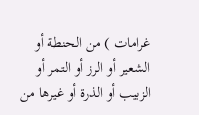غرامات ) من الحنطة أو الشعير أو الرز أو التمر أو الزبيب أو الذرة أو غيرها من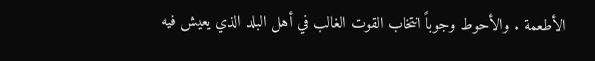الأطعمة . والأحوط وجوباً انتخاب القوت الغالب في أهل البلد الذي يعيش فيه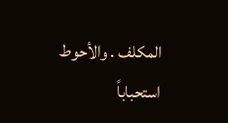المكلف . والأحوط استحباباً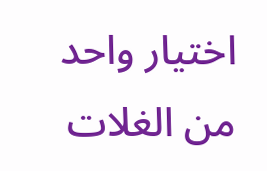اختيار واحد من الغلات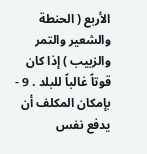الأربع ( الحنطة والشعير والتمر والزبيب ) إذا كان قوتاً غالباً للبلد . 9 - بإمكان المكلف أن يدفع نفس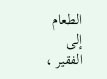الطعام إلى الفقير ،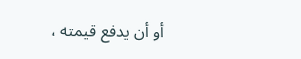أو أن يدفع قيمته ،